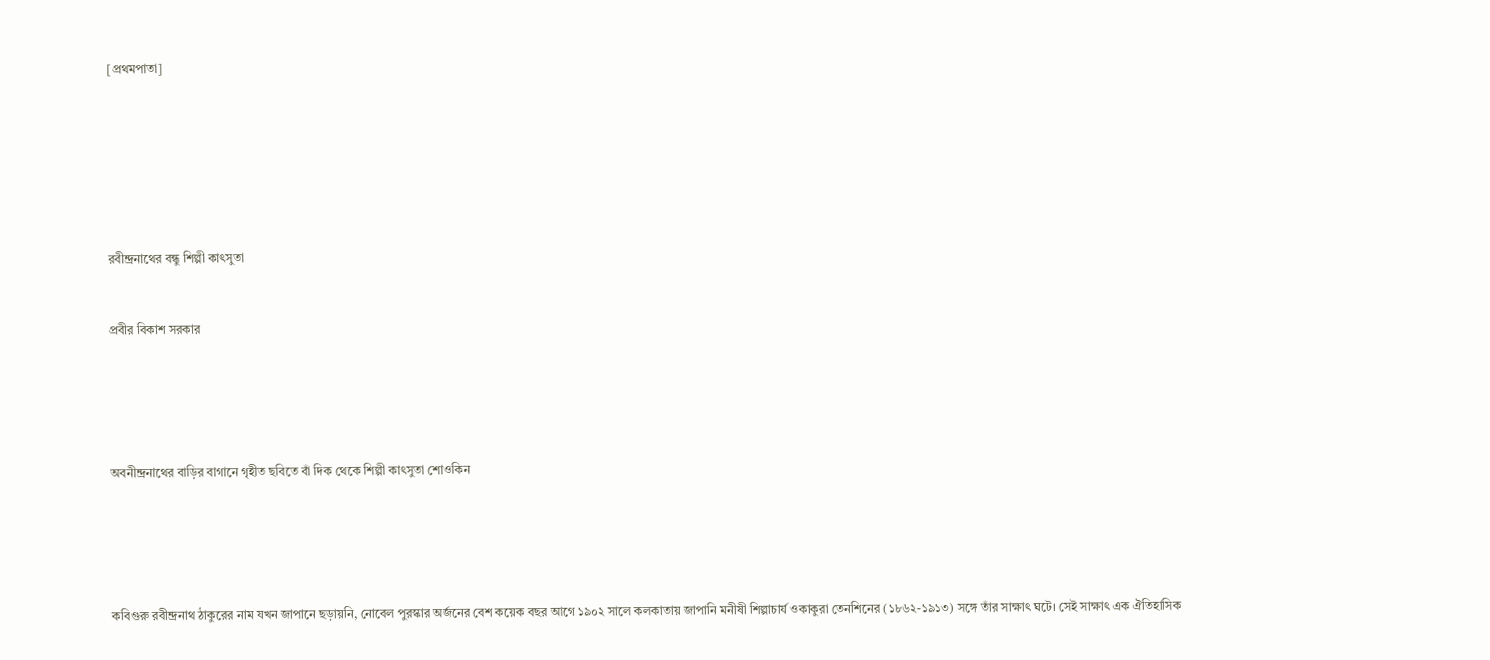[প্রথমপাতা]







রবীন্দ্রনাথের বন্ধু শিল্পী কাৎসুতা


প্রবীর বিকাশ সরকার





অবনীন্দ্রনাথের বাড়ির বাগানে গৃহীত ছবিতে বাঁ দিক থেকে শিল্পী কাৎসুতা শোওকিন





কবিগুরু রবীন্দ্রনাথ ঠাকুরের নাম যখন জাপানে ছড়ায়নি, নোবেল পুরস্কার অর্জনের বেশ কয়েক বছর আগে ১৯০২ সালে কলকাতায় জাপানি মনীষী শিল্পাচার্য ওকাকুরা তেনশিনের (১৮৬২-১৯১৩) সঙ্গে তাঁর সাক্ষাৎ ঘটে। সেই সাক্ষাৎ এক ঐতিহাসিক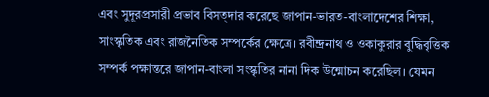এবং সুদূরপ্রসারী প্রভাব বিসত্দার করেছে জাপান-ভারত-বাংলাদেশের শিক্ষা, সাংস্কৃতিক এবং রাজনৈতিক সম্পর্কের ক্ষেত্রে। রবীন্দ্রনাথ ও ওকাকুরার বুদ্ধিবৃত্তিক সম্পর্ক পক্ষান্তরে জাপান-বাংলা সংস্কৃতির নানা দিক উন্মোচন করেছিল। যেমন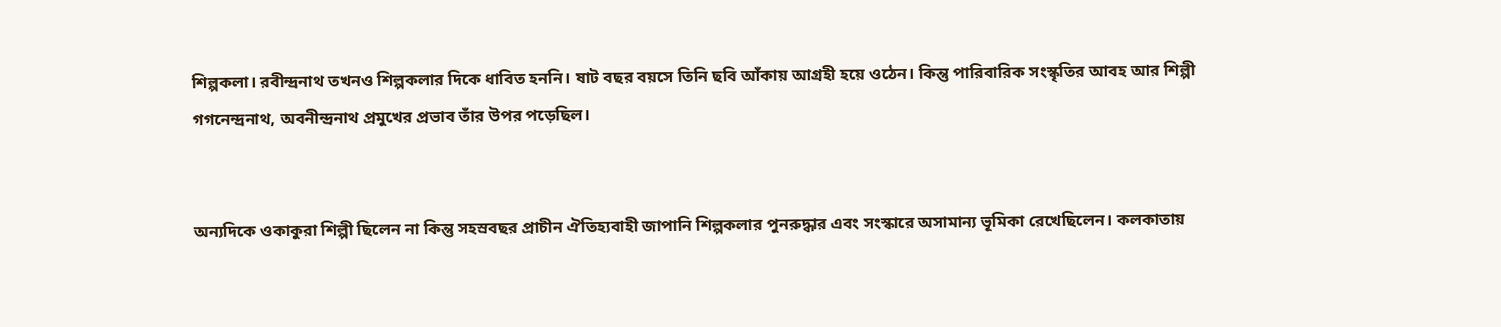শিল্পকলা। রবীন্দ্রনাথ তখনও শিল্পকলার দিকে ধাবিত হননি। ষাট বছর বয়সে তিনি ছবি আঁকায় আগ্রহী হয়ে ওঠেন। কিন্তু পারিবারিক সংস্কৃতির আবহ আর শিল্পী গগনেন্দ্রনাথ, অবনীন্দ্রনাথ প্রমুখের প্রভাব তাঁর উপর পড়েছিল।


অন্যদিকে ওকাকুরা শিল্পী ছিলেন না কিন্তু সহস্রবছর প্রাচীন ঐতিহ্যবাহী জাপানি শিল্পকলার পুনরুদ্ধার এবং সংস্কারে অসামান্য ভূমিকা রেখেছিলেন। কলকাতায়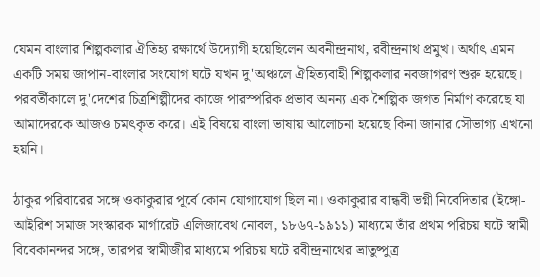যেমন বাংলার শিল্পকলার ঐতিহ্য রক্ষার্থে উদ্যোগী হয়েছিলেন অবনীন্দ্রনাথ, রবীন্দ্রনাথ প্রমুখ। অর্থাৎ এমন একটি সময় জাপান-বাংলার সংযোগ ঘটে যখন দু'অঞ্চলে ঐহিত্যবাহী শিল্পকলার নবজাগরণ শুরু হয়েছে। পরবর্তীকালে দু'দেশের চিত্রশিল্পীদের কাজে পারস্পরিক প্রভাব অনন্য এক শৈল্পিক জগত নির্মাণ করেছে যা আমাদেরকে আজও চমৎকৃত করে। এই বিষয়ে বাংলা ভাষায় আলোচনা হয়েছে কিনা জানার সৌভাগ্য এখনো হয়নি।

ঠাকুর পরিবারের সঙ্গে ওকাকুরার পূর্বে কোন যোগাযোগ ছিল না। ওকাকুরার বান্ধবী ভগ্নী নিবেদিতার (ইঙ্গো-আইরিশ সমাজ সংস্কারক মার্গারেট এলিজাবেথ নোবল, ১৮৬৭-১৯১১) মাধ্যমে তাঁর প্রথম পরিচয় ঘটে স্বামী বিবেকানন্দর সঙ্গে, তারপর স্বামীজীর মাধ্যমে পরিচয় ঘটে রবীন্দ্রনাথের ভ্রাতুষ্পুত্র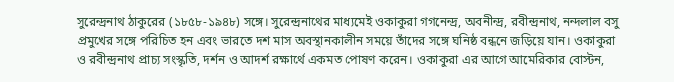সুরেন্দ্রনাথ ঠাকুরের (১৮৫৮-১৯৪৮) সঙ্গে। সুরেন্দ্রনাথের মাধ্যমেই ওকাকুরা গগনেন্দ্র, অবনীন্দ্র, রবীন্দ্রনাথ, নন্দলাল বসু প্রমুখের সঙ্গে পরিচিত হন এবং ভারতে দশ মাস অবস্থানকালীন সময়ে তাঁদের সঙ্গে ঘনিষ্ঠ বন্ধনে জড়িয়ে যান। ওকাকুরা ও রবীন্দ্রনাথ প্রাচ্য সংস্কৃতি, দর্শন ও আদর্শ রক্ষার্থে একমত পোষণ করেন। ওকাকুরা এর আগে আমেরিকার বোস্টন,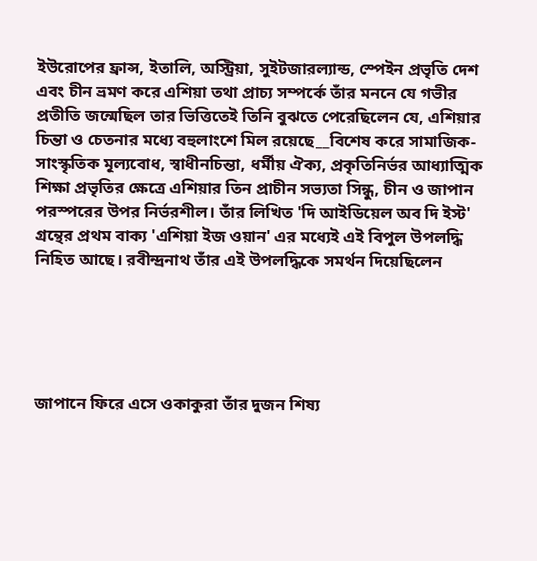ইউরোপের ফ্রান্স, ইতালি, অস্ট্রিয়া, সুইটজারল্যান্ড, স্পেইন প্রভৃতি দেশ এবং চীন ভ্রমণ করে এশিয়া তথা প্রাচ্য সম্পর্কে তাঁর মননে যে গভীর প্রতীতি জন্মেছিল তার ভিত্তিতেই তিনি বুঝতে পেরেছিলেন যে, এশিয়ার চিন্তা ও চেতনার মধ্যে বহুলাংশে মিল রয়েছে__বিশেষ করে সামাজিক-সাংস্কৃতিক মূল্যবোধ, স্বাধীনচিন্তা, ধর্মীয় ঐক্য, প্রকৃতিনির্ভর আধ্যাত্মিক শিক্ষা প্রভৃতির ক্ষেত্রে এশিয়ার তিন প্রাচীন সভ্যতা সিন্ধু, চীন ও জাপান পরস্পরের উপর নির্ভরশীল। তাঁর লিখিত 'দি আইডিয়েল অব দি ইস্ট' গ্রন্থের প্রথম বাক্য 'এশিয়া ইজ ওয়ান' এর মধ্যেই এই বিপুল উপলদ্ধি নিহিত আছে। রবীন্দ্রনাথ তাঁর এই উপলদ্ধিকে সমর্থন দিয়েছিলেন





জাপানে ফিরে এসে ওকাকুরা তাঁর দুজন শিষ্য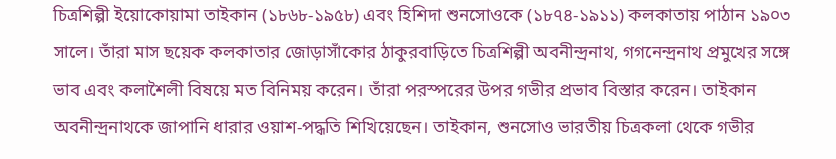চিত্রশিল্পী ইয়োকোয়ামা তাইকান (১৮৬৮-১৯৫৮) এবং হিশিদা শুনসোওকে (১৮৭৪-১৯১১) কলকাতায় পাঠান ১৯০৩ সালে। তাঁরা মাস ছয়েক কলকাতার জোড়াসাঁকোর ঠাকুরবাড়িতে চিত্রশিল্পী অবনীন্দ্রনাথ, গগনেন্দ্রনাথ প্রমুখের সঙ্গে ভাব এবং কলাশৈলী বিষয়ে মত বিনিময় করেন। তাঁরা পরস্পরের উপর গভীর প্রভাব বিস্তার করেন। তাইকান অবনীন্দ্রনাথকে জাপানি ধারার ওয়াশ-পদ্ধতি শিখিয়েছেন। তাইকান, শুনসোও ভারতীয় চিত্রকলা থেকে গভীর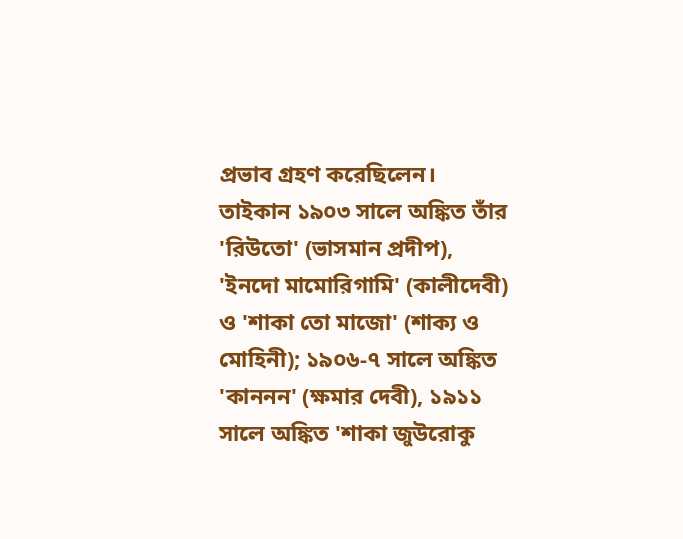প্রভাব গ্রহণ করেছিলেন। তাইকান ১৯০৩ সালে অঙ্কিত তাঁর 'রিউতো' (ভাসমান প্রদীপ), 'ইনদো মামোরিগামি' (কালীদেবী) ও 'শাকা তো মাজো' (শাক্য ও মোহিনী); ১৯০৬-৭ সালে অঙ্কিত 'কাননন' (ক্ষমার দেবী), ১৯১১ সালে অঙ্কিত 'শাকা জুউরোকু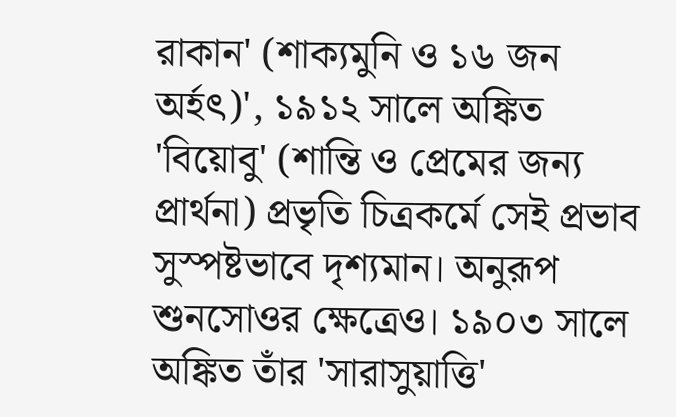রাকান' (শাক্যমুনি ও ১৬ জন অর্হৎ)', ১৯১২ সালে অঙ্কিত 'বিয়োবু' (শান্তি ও প্রেমের জন্য প্রার্থনা) প্রভৃতি চিত্রকর্মে সেই প্রভাব সুস্পষ্টভাবে দৃশ্যমান। অনুরূপ শুনসোওর ক্ষেত্রেও। ১৯০৩ সালে অঙ্কিত তাঁর 'সারাসুয়াত্তি'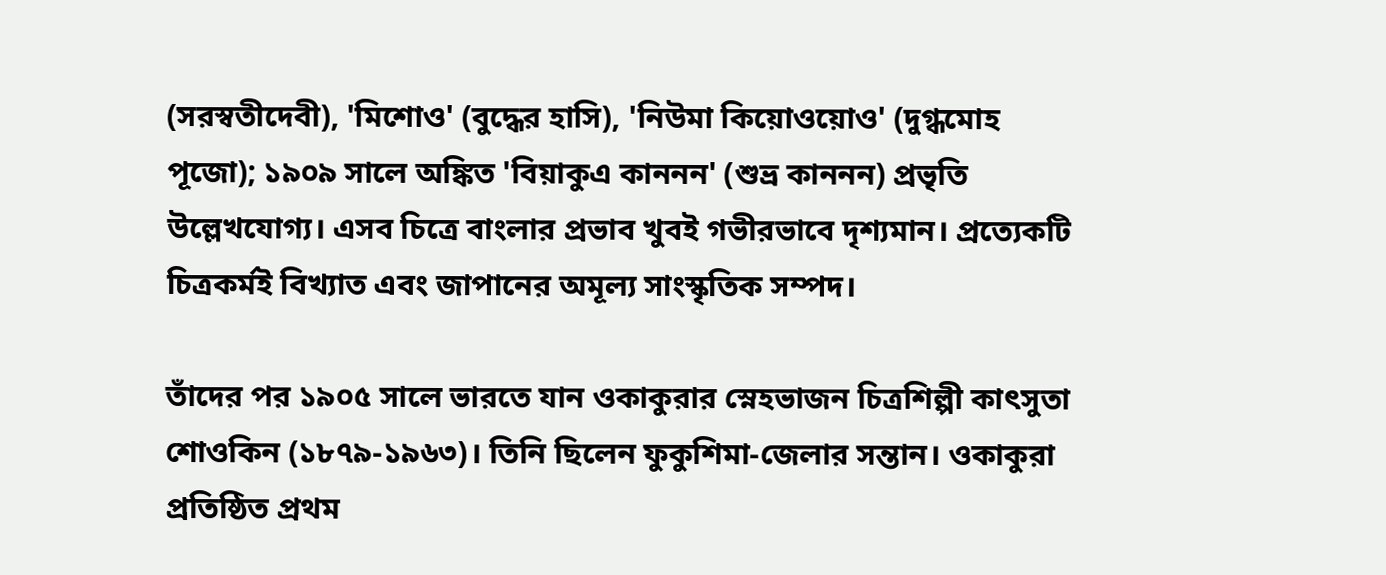(সরস্বতীদেবী), 'মিশোও' (বুদ্ধের হাসি), 'নিউমা কিয়োওয়োও' (দুগ্ধমোহ পূজো); ১৯০৯ সালে অঙ্কিত 'বিয়াকুএ কাননন' (শুভ্র কাননন) প্রভৃতি উল্লেখযোগ্য। এসব চিত্রে বাংলার প্রভাব খুবই গভীরভাবে দৃশ্যমান। প্রত্যেকটি চিত্রকর্মই বিখ্যাত এবং জাপানের অমূল্য সাংস্কৃতিক সম্পদ।

তাঁদের পর ১৯০৫ সালে ভারতে যান ওকাকুরার স্নেহভাজন চিত্রশিল্পী কাৎসুতা শোওকিন (১৮৭৯-১৯৬৩)। তিনি ছিলেন ফুকুশিমা-জেলার সন্তান। ওকাকুরা প্রতিষ্ঠিত প্রথম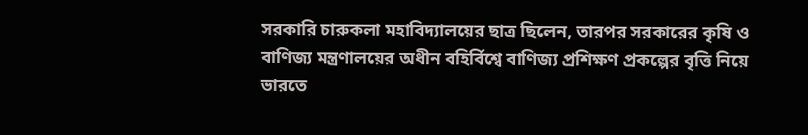সরকারি চারুকলা মহাবিদ্যালয়ের ছাত্র ছিলেন, তারপর সরকারের কৃষি ও বাণিজ্য মন্ত্রণালয়ের অধীন বহির্বিশ্বে বাণিজ্য প্রশিক্ষণ প্রকল্পের বৃত্তি নিয়ে ভারতে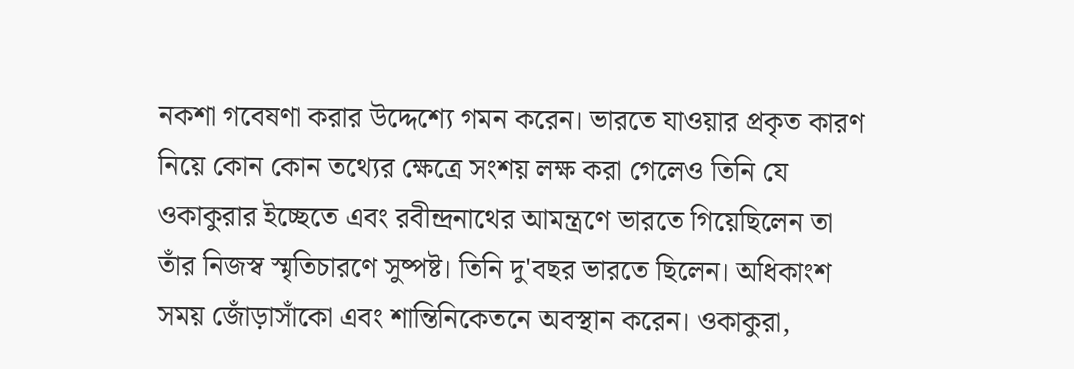নকশা গবেষণা করার উদ্দেশ্যে গমন করেন। ভারতে যাওয়ার প্রকৃত কারণ নিয়ে কোন কোন তথ্যের ক্ষেত্রে সংশয় লক্ষ করা গেলেও তিনি যে ওকাকুরার ইচ্ছেতে এবং রবীন্দ্রনাথের আমন্ত্রণে ভারতে গিয়েছিলেন তা তাঁর নিজস্ব স্মৃতিচারণে সুষ্পষ্ট। তিনি দু'বছর ভারতে ছিলেন। অধিকাংশ সময় জোঁড়াসাঁকো এবং শান্তিনিকেতনে অবস্থান করেন। ওকাকুরা,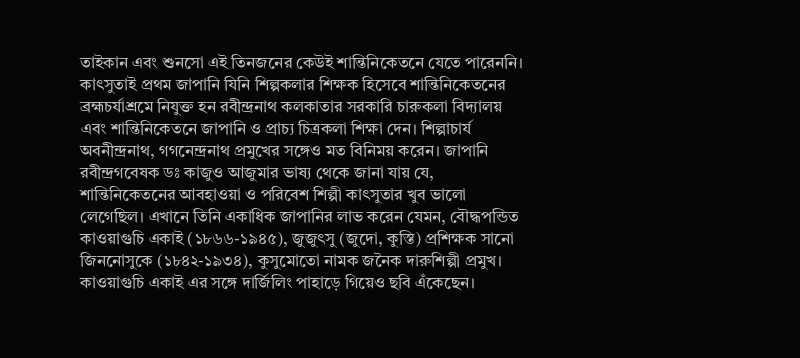তাইকান এবং শুনসো এই তিনজনের কেউই শান্তিনিকেতনে যেতে পারেননি। কাৎসুতাই প্রথম জাপানি যিনি শিল্পকলার শিক্ষক হিসেবে শান্তিনিকেতনের ব্রহ্মচর্যাশ্রমে নিযুক্ত হন রবীন্দ্রনাথ কলকাতার সরকারি চারুকলা বিদ্যালয় এবং শান্তিনিকেতনে জাপানি ও প্রাচ্য চিত্রকলা শিক্ষা দেন। শিল্পাচার্য অবনীন্দ্রনাথ, গগনেন্দ্রনাথ প্রমুখের সঙ্গেও মত বিনিময় করেন। জাপানি রবীন্দ্রগবেষক ডঃ কাজুও আজুমার ভাষ্য থেকে জানা যায় যে, শান্তিনিকেতনের আবহাওয়া ও পরিবেশ শিল্পী কাৎসুতার খুব ভালো লেগেছিল। এখানে তিনি একাধিক জাপানির লাভ করেন যেমন, বৌদ্ধপন্ডিত কাওয়াগুচি একাই (১৮৬৬-১৯৪৫), জুজুৎসু (জুদো, কুস্তি) প্রশিক্ষক সানো জিননোসুকে (১৮৪২-১৯৩৪), কুসুমোতো নামক জনৈক দারুশিল্পী প্রমুখ। কাওয়াগুচি একাই এর সঙ্গে দার্জিলিং পাহাড়ে গিয়েও ছবি এঁকেছেন।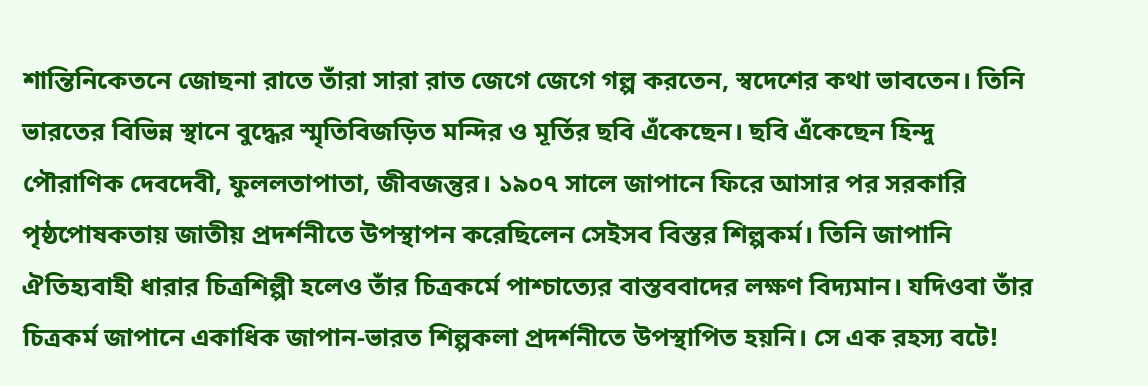শান্তিনিকেতনে জোছনা রাতে তাঁরা সারা রাত জেগে জেগে গল্প করতেন, স্বদেশের কথা ভাবতেন। তিনি ভারতের বিভিন্ন স্থানে বুদ্ধের স্মৃতিবিজড়িত মন্দির ও মূর্তির ছবি এঁকেছেন। ছবি এঁকেছেন হিন্দু পৌরাণিক দেবদেবী, ফুললতাপাতা, জীবজন্তুর। ১৯০৭ সালে জাপানে ফিরে আসার পর সরকারি পৃষ্ঠপোষকতায় জাতীয় প্রদর্শনীতে উপস্থাপন করেছিলেন সেইসব বিস্তর শিল্পকর্ম। তিনি জাপানি ঐতিহ্যবাহী ধারার চিত্রশিল্পী হলেও তাঁর চিত্রকর্মে পাশ্চাত্যের বাস্তববাদের লক্ষণ বিদ্যমান। যদিওবা তাঁর চিত্রকর্ম জাপানে একাধিক জাপান-ভারত শিল্পকলা প্রদর্শনীতে উপস্থাপিত হয়নি। সে এক রহস্য বটে!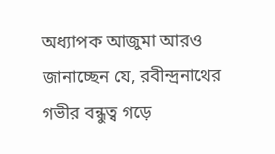অধ্যাপক আজুমা আরও জানাচ্ছেন যে, রবীন্দ্রনাথের গভীর বন্ধুত্ব গড়ে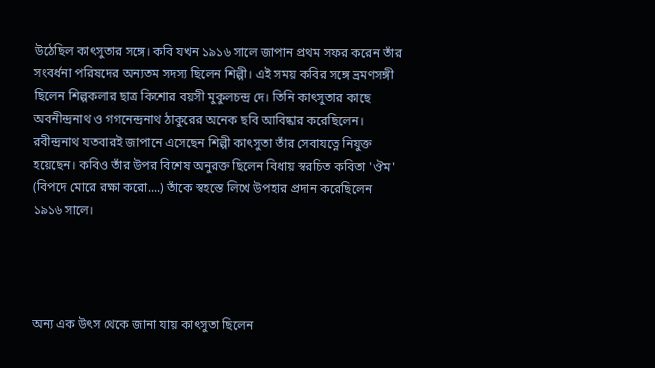উঠেছিল কাৎসুতার সঙ্গে। কবি যখন ১৯১৬ সালে জাপান প্রথম সফর করেন তাঁর সংবর্ধনা পরিষদের অন্যতম সদস্য ছিলেন শিল্পী। এই সময় কবির সঙ্গে ভ্রমণসঙ্গী ছিলেন শিল্পকলার ছাত্র কিশোর বয়সী মুকুলচন্দ্র দে। তিনি কাৎসুতার কাছে অবনীন্দ্রনাথ ও গগনেন্দ্রনাথ ঠাকুরের অনেক ছবি আবিষ্কার করেছিলেন। রবীন্দ্রনাথ যতবারই জাপানে এসেছেন শিল্পী কাৎসুতা তাঁর সেবাযত্নে নিযুক্ত হয়েছেন। কবিও তাঁর উপর বিশেষ অনুরক্ত ছিলেন বিধায় স্বরচিত কবিতা 'ঔম' (বিপদে মোরে রক্ষা করো....) তাঁকে স্বহস্তে লিখে উপহার প্রদান করেছিলেন ১৯১৬ সালে।




অন্য এক উৎস থেকে জানা যায় কাৎসুতা ছিলেন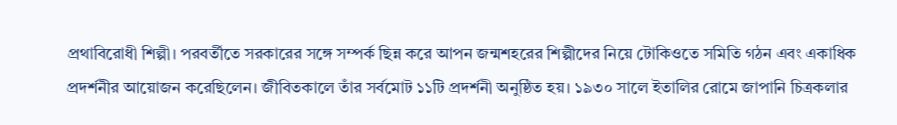প্রথাবিরোধী শিল্পী। পরবর্তীতে সরকারের সঙ্গে সম্পর্ক ছিন্ন করে আপন জন্মশহরের শিল্পীদের নিয়ে টোকিওতে সমিতি গঠন এবং একাধিক প্রদর্শনীর আয়োজন করেছিলেন। জীবিতকালে তাঁর সর্বমোট ১১টি প্রদর্শনী অনুষ্ঠিত হয়। ১৯৩০ সালে ইতালির রোমে জাপানি চিত্রকলার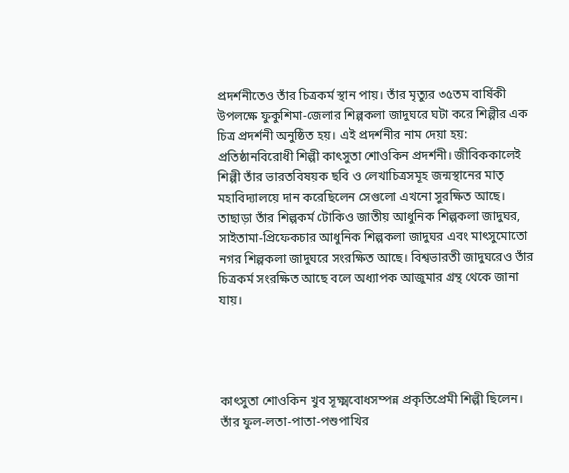প্রদর্শনীতেও তাঁর চিত্রকর্ম স্থান পায়। তাঁর মৃত্যুর ৩৫তম বার্ষিকী উপলক্ষে ফুকুশিমা-জেলার শিল্পকলা জাদুঘরে ঘটা করে শিল্পীর এক চিত্র প্রদর্শনী অনুষ্ঠিত হয়। এই প্রদর্শনীর নাম দেয়া হয়: প্রতিষ্ঠানবিরোধী শিল্পী কাৎসুতা শোওকিন প্রদর্শনী। জীবিককালেই শিল্পী তাঁর ভারতবিষয়ক ছবি ও লেখাচিত্রসমূহ জন্মস্থানের মাতৃ মহাবিদ্যালয়ে দান করেছিলেন সেগুলো এখনো সুরক্ষিত আছে। তাছাড়া তাঁর শিল্পকর্ম টোকিও জাতীয় আধুনিক শিল্পকলা জাদুঘর, সাইতামা-প্রিফেকচার আধুনিক শিল্পকলা জাদুঘর এবং মাৎসুমোতো নগর শিল্পকলা জাদুঘরে সংরক্ষিত আছে। বিশ্বভারতী জাদুঘরেও তাঁর চিত্রকর্ম সংরক্ষিত আছে বলে অধ্যাপক আজুমার গ্রন্থ থেকে জানা যায়।




কাৎসুতা শোওকিন খুব সূক্ষ্মবোধসম্পন্ন প্রকৃতিপ্রেমী শিল্পী ছিলেন। তাঁর ফুল-লতা-পাতা-পশুপাখির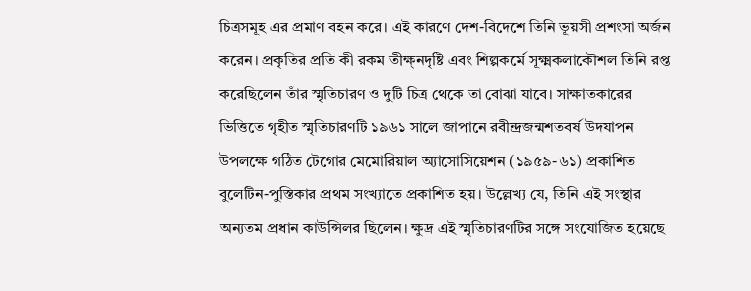চিত্রসমূহ এর প্রমাণ বহন করে। এই কারণে দেশ-বিদেশে তিনি ভূয়সী প্রশংসা অর্জন করেন। প্রকৃতির প্রতি কী রকম তীক্ষ্নদৃষ্টি এবং শিল্পকর্মে সূক্ষ্মকলাকৌশল তিনি রপ্ত করেছিলেন তাঁর স্মৃতিচারণ ও দুটি চিত্র থেকে তা বোঝা যাবে। সাক্ষাতকারের ভিত্তিতে গৃহীত স্মৃতিচারণটি ১৯৬১ সালে জাপানে রবীন্দ্রজন্মশতবর্ষ উদযাপন উপলক্ষে গঠিত টেগোর মেমোরিয়াল অ্যাসোসিয়েশন (১৯৫৯-৬১) প্রকাশিত বুলেটিন-পুস্তিকার প্রথম সংখ্যাতে প্রকাশিত হয়। উল্লেখ্য যে, তিনি এই সংস্থার অন্যতম প্রধান কাউন্সিলর ছিলেন। ক্ষুদ্র এই স্মৃতিচারণটির সঙ্গে সংযোজিত হয়েছে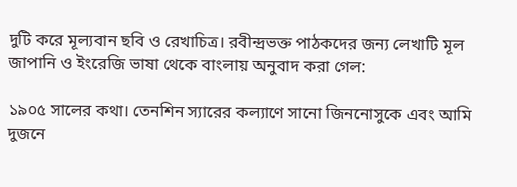দুটি করে মূল্যবান ছবি ও রেখাচিত্র। রবীন্দ্রভক্ত পাঠকদের জন্য লেখাটি মূল জাপানি ও ইংরেজি ভাষা থেকে বাংলায় অনুবাদ করা গেল:

১৯০৫ সালের কথা। তেনশিন স্যারের কল্যাণে সানো জিননোসুকে এবং আমি দুজনে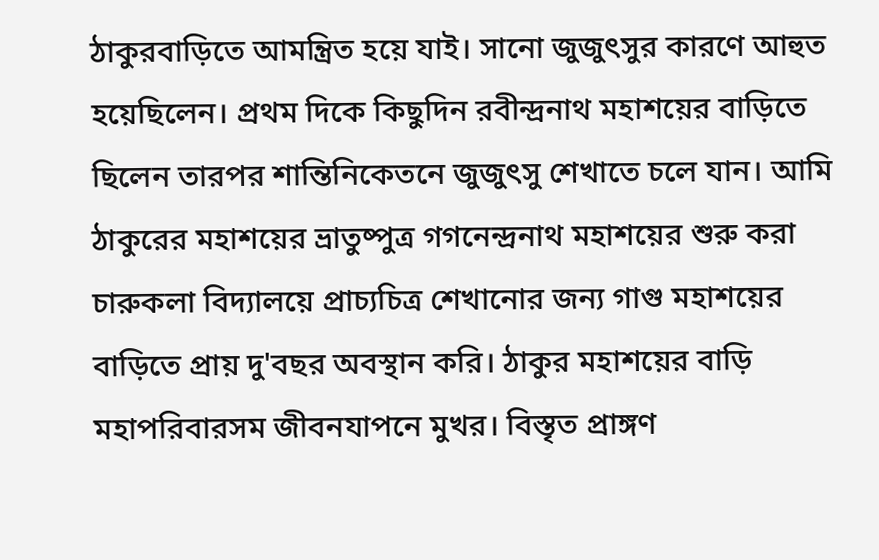ঠাকুরবাড়িতে আমন্ত্রিত হয়ে যাই। সানো জুজুৎসুর কারণে আহুত হয়েছিলেন। প্রথম দিকে কিছুদিন রবীন্দ্রনাথ মহাশয়ের বাড়িতে ছিলেন তারপর শান্তিনিকেতনে জুজুৎসু শেখাতে চলে যান। আমি ঠাকুরের মহাশয়ের ভ্রাতুষ্পুত্র গগনেন্দ্রনাথ মহাশয়ের শুরু করা চারুকলা বিদ্যালয়ে প্রাচ্যচিত্র শেখানোর জন্য গাগু মহাশয়ের বাড়িতে প্রায় দু'বছর অবস্থান করি। ঠাকুর মহাশয়ের বাড়ি মহাপরিবারসম জীবনযাপনে মুখর। বিস্তৃত প্রাঙ্গণ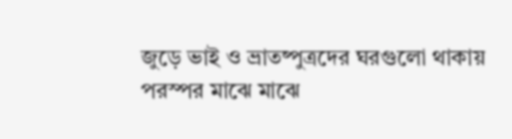জুড়ে ভাই ও ভ্রাতষ্পুত্রদের ঘরগুলো থাকায় পরস্পর মাঝে মাঝে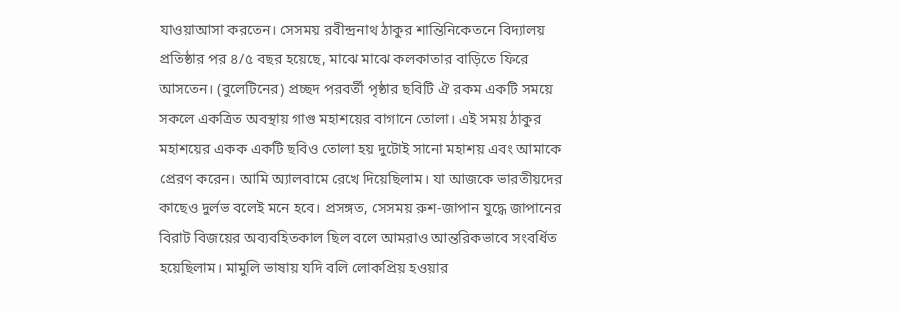যাওয়াআসা করতেন। সেসময় রবীন্দ্রনাথ ঠাকুর শান্তিনিকেতনে বিদ্যালয় প্রতিষ্ঠার পর ৪/৫ বছর হয়েছে, মাঝে মাঝে কলকাতার বাড়িতে ফিরে আসতেন। (বুলেটিনের) প্রচ্ছদ পরবর্তী পৃষ্ঠার ছবিটি ঐ রকম একটি সময়ে সকলে একত্রিত অবস্থায় গাগু মহাশয়ের বাগানে তোলা। এই সময় ঠাকুর মহাশয়ের একক একটি ছবিও তোলা হয় দুটোই সানো মহাশয় এবং আমাকে প্রেরণ করেন। আমি অ্যালবামে রেখে দিয়েছিলাম। যা আজকে ভারতীয়দের কাছেও দুর্লভ বলেই মনে হবে। প্রসঙ্গত, সেসময় রুশ-জাপান যুদ্ধে জাপানের বিরাট বিজয়ের অব্যবহিতকাল ছিল বলে আমরাও আন্তরিকভাবে সংবর্ধিত হয়েছিলাম। মামুলি ভাষায় যদি বলি লোকপ্রিয় হওয়ার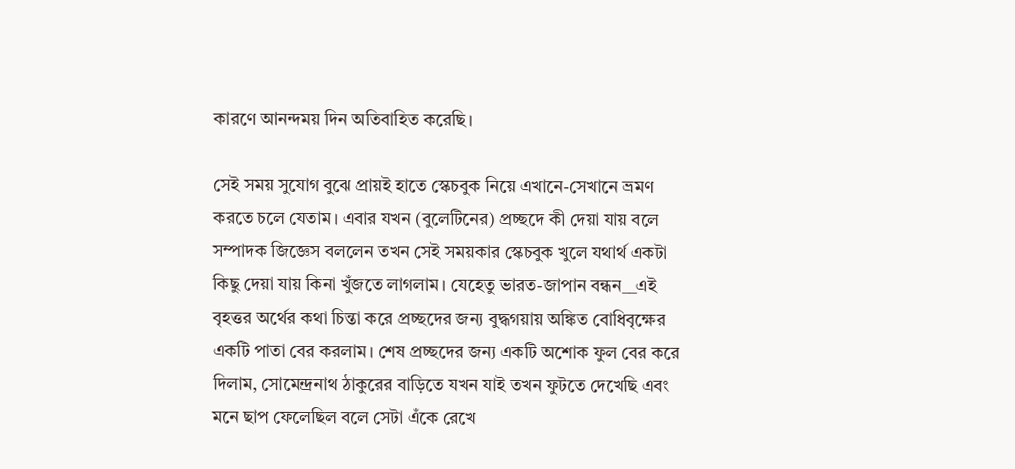কারণে আনন্দময় দিন অতিবাহিত করেছি।

সেই সময় সুযোগ বুঝে প্রায়ই হাতে স্কেচবুক নিয়ে এখানে-সেখানে ভ্রমণ করতে চলে যেতাম। এবার যখন (বুলেটিনের) প্রচ্ছদে কী দেয়া যায় বলে সম্পাদক জিজ্ঞেস বললেন তখন সেই সময়কার স্কেচবুক খুলে যথার্থ একটা কিছু দেয়া যায় কিনা খুঁজতে লাগলাম। যেহেতু ভারত-জাপান বন্ধন__এই বৃহত্তর অর্থের কথা চিন্তা করে প্রচ্ছদের জন্য বুদ্ধগয়ায় অঙ্কিত বোধিবৃক্ষের একটি পাতা বের করলাম। শেষ প্রচ্ছদের জন্য একটি অশোক ফুল বের করে দিলাম, সোমেন্দ্রনাথ ঠাকুরের বাড়িতে যখন যাই তখন ফুটতে দেখেছি এবং মনে ছাপ ফেলেছিল বলে সেটা এঁকে রেখে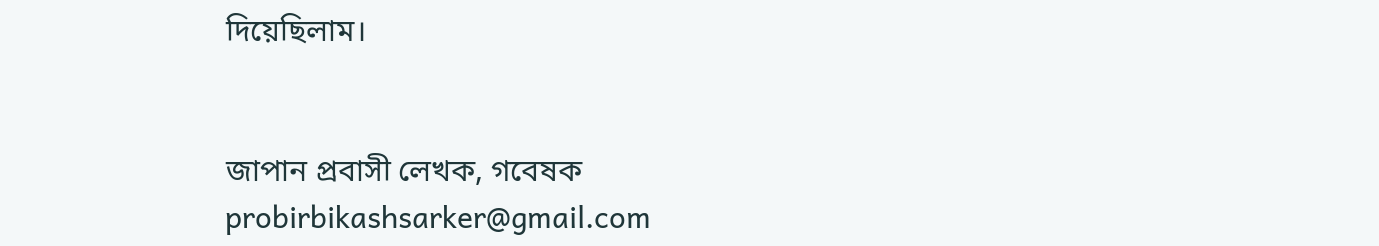দিয়েছিলাম।


জাপান প্রবাসী লেখক, গবেষক
probirbikashsarker@gmail.com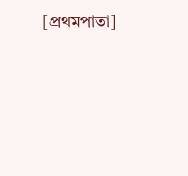[প্রথমপাতা]